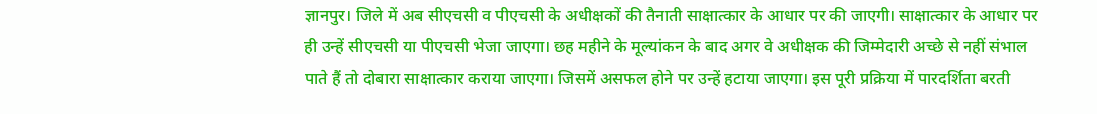ज्ञानपुर। जिले में अब सीएचसी व पीएचसी के अधीक्षकों की तैनाती साक्षात्कार के आधार पर की जाएगी। साक्षात्कार के आधार पर ही उन्हें सीएचसी या पीएचसी भेजा जाएगा। छह महीने के मूल्यांकन के बाद अगर वे अधीक्षक की जिम्मेदारी अच्छे से नहीं संभाल पाते हैं तो दोबारा साक्षात्कार कराया जाएगा। जिसमें असफल होने पर उन्हें हटाया जाएगा। इस पूरी प्रक्रिया में पारदर्शिता बरती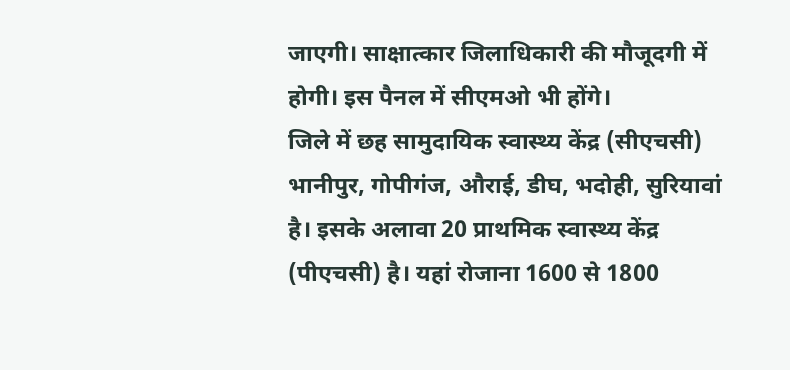जाएगी। साक्षात्कार जिलाधिकारी की मौजूदगी में होगी। इस पैनल में सीएमओ भी होंगे।
जिले में छह सामुदायिक स्वास्थ्य केंद्र (सीएचसी) भानीपुर, गोपीगंज, औराई, डीघ, भदोही, सुरियावां है। इसके अलावा 20 प्राथमिक स्वास्थ्य केंद्र (पीएचसी) है। यहां रोजाना 1600 से 1800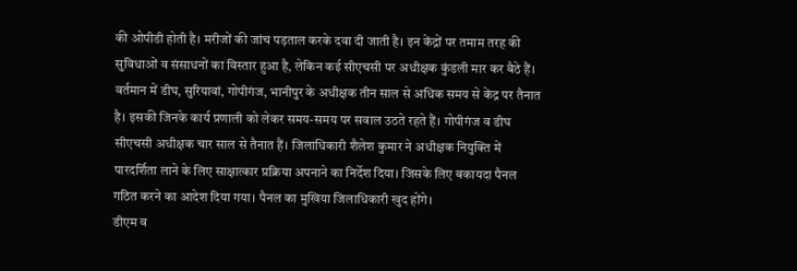की ओपीडी होती है। मरीजों की जांच पड़ताल करके दवा दी जाती है। इन केंद्रों पर तमाम तरह की सुविधाओं व संसाधनों का विस्तार हुआ है, लेकिन कई सीएचसी पर अधीक्षक कुंडली मार कर बैठे हैं। वर्तमान में डीघ, सुरियावां, गोपीगंज, भानीपुर के अधीक्षक तीन साल से अधिक समय से केंद्र पर तैनात है। इसकी जिनके कार्य प्रणाली को लेकर समय-समय पर सवाल उठते रहते हैं। गोपीगंज व डीघ सीएचसी अधीक्षक चार साल से तैनात हैं। जिलाधिकारी शैलेश कुमार ने अधीक्षक नियुक्ति में पारदर्शिता लाने के लिए साक्षात्कार प्रक्रिया अपनाने का निर्देश दिया। जिसके लिए बकायदा पैनल गठित करने का आदेश दिया गया। पैनल का मुखिया जिलाधिकारी खुद होंगे।
डीएम व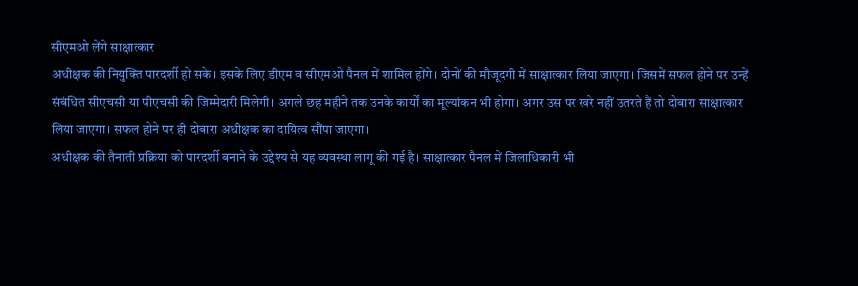सीएमओ लेंगे साक्षात्कार
अधीक्षक की नियुक्ति पारदर्शी हो सके। इसके लिए डीएम व सीएमओ पैनल में शामिल होंगे। दोनों की मौजूदगी में साक्षात्कार लिया जाएगा। जिसमें सफल होने पर उन्हें संबंधित सीएचसी या पीएचसी की जिम्मेदारी मिलेगी। अगले छह महीने तक उनके कार्यों का मूल्यांकन भी होगा। अगर उस पर खरे नहीं उतरते हैं तो दोबारा साक्षात्कार लिया जाएगा। सफल होने पर ही दोबारा अधीक्षक का दायित्व सौंपा जाएगा।
अधीक्षक की तैनाती प्रक्रिया को पारदर्शी बनाने के उद्देश्य से यह व्यवस्था लागू की गई है। साक्षात्कार पैनल में जिलाधिकारी भी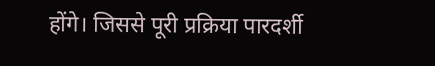होंगे। जिससे पूरी प्रक्रिया पारदर्शी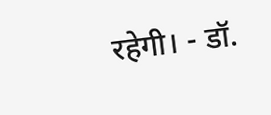रहेगी। - डॉ.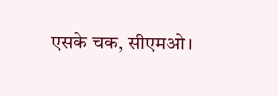एसके चक, सीएमओ।